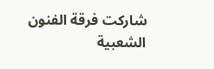شاركت فرقة الفنون الشعبية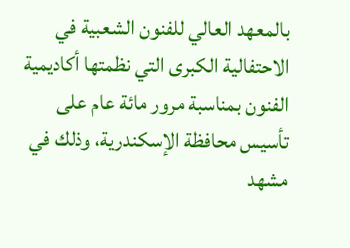بالمعهد العالي للفنون الشعبية في الاحتفالية الكبرى التي نظمتها أكاديمية الفنون بمناسبة مرور مائة عام على تأسيس محافظة الإسكندرية، وذلك في مشهد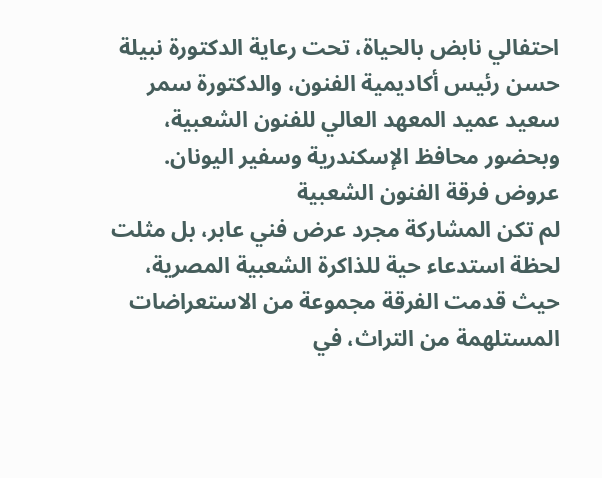احتفالي نابض بالحياة، تحت رعاية الدكتورة نبيلة حسن رئيس أكاديمية الفنون، والدكتورة سمر سعيد عميد المعهد العالي للفنون الشعبية، وبحضور محافظ الإسكندرية وسفير اليونان.
عروض فرقة الفنون الشعبية
لم تكن المشاركة مجرد عرض فني عابر، بل مثلت لحظة استدعاء حية للذاكرة الشعبية المصرية، حيث قدمت الفرقة مجموعة من الاستعراضات المستلهمة من التراث، في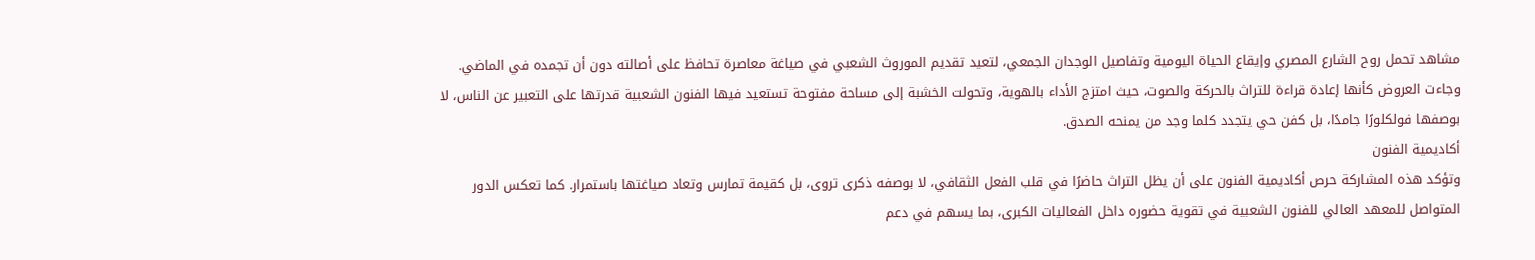مشاهد تحمل روح الشارع المصري وإيقاع الحياة اليومية وتفاصيل الوجدان الجمعي، لتعيد تقديم الموروث الشعبي في صياغة معاصرة تحافظ على أصالته دون أن تجمده في الماضي.
وجاءت العروض كأنها إعادة قراءة للتراث بالحركة والصوت، حيث امتزج الأداء بالهوية، وتحولت الخشبة إلى مساحة مفتوحة تستعيد فيها الفنون الشعبية قدرتها على التعبير عن الناس، لا بوصفها فولكلورًا جامدًا، بل كفن حي يتجدد كلما وجد من يمنحه الصدق.
أكاديمية الفنون
وتؤكد هذه المشاركة حرص أكاديمية الفنون على أن يظل التراث حاضرًا في قلب الفعل الثقافي، لا بوصفه ذكرى تروى، بل كقيمة تمارس وتعاد صياغتها باستمرار. كما تعكس الدور المتواصل للمعهد العالي للفنون الشعبية في تقوية حضوره داخل الفعاليات الكبرى، بما يسهم في دعم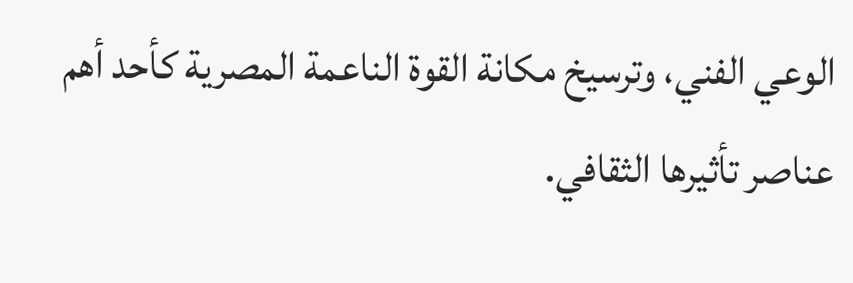الوعي الفني، وترسيخ مكانة القوة الناعمة المصرية كأحد أهم عناصر تأثيرها الثقافي.